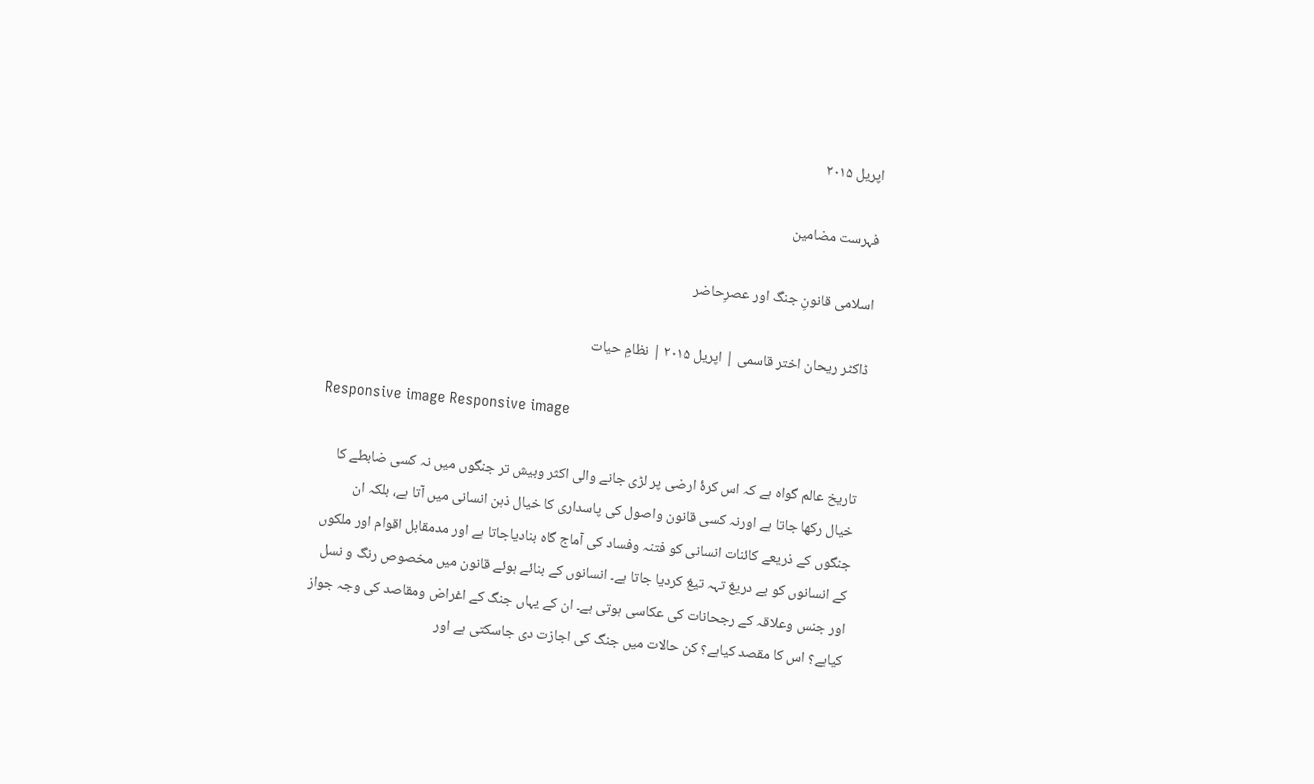اپریل ۲۰۱۵

فہرست مضامین

اسلامی قانونِ جنگ اور عصرِحاضر

ڈاکٹر ریحان اختر قاسمی | اپریل ۲۰۱۵ | نظامِ حیات

Responsive image Responsive image

تاریخ عالم گواہ ہے کہ اس کرۂ ارضی پر لڑی جانے والی اکثر وبیش تر جنگوں میں نہ کسی ضابطے کا خیال رکھا جاتا ہے اورنہ کسی قانون واصول کی پاسداری کا خیال ذہن انسانی میں آتا ہے، بلکہ ان جنگوں کے ذریعے کائنات انسانی کو فتنہ وفساد کی آماج گاہ بنادیاجاتا ہے اور مدمقابل اقوام اور ملکوں کے انسانوں کو بے دریغ تہہ تیغ کردیا جاتا ہے۔ انسانوں کے بنائے ہوئے قانون میں مخصوص رنگ و نسل اور جنس وعلاقہ کے رجحانات کی عکاسی ہوتی ہے۔ ان کے یہاں جنگ کے اغراض ومقاصد کی وجہ جواز کیاہے؟ اس کا مقصد کیاہے؟ کن حالات میں جنگ کی اجازت دی جاسکتی ہے اور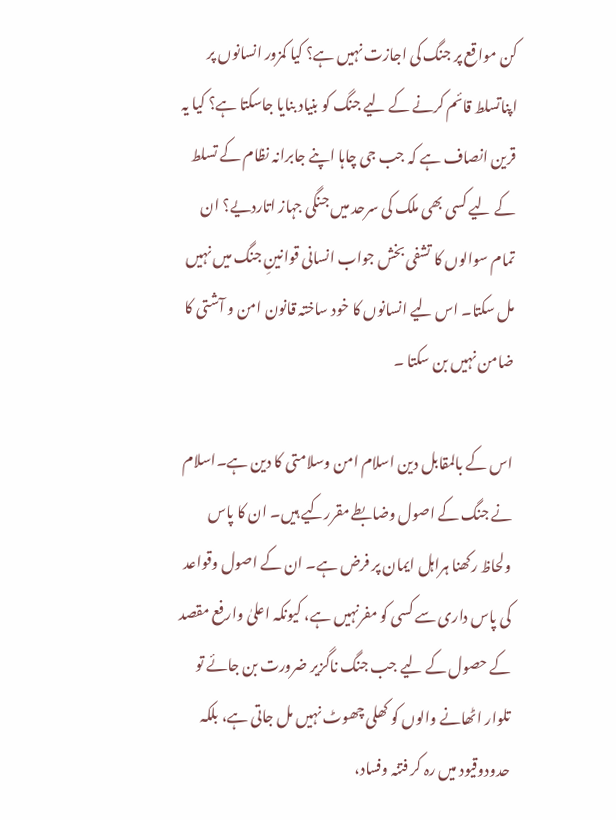کن مواقع پر جنگ کی اجازت نہیں ہے؟ کیا کمزور انسانوں پر اپناتسلط قائم کرنے کے لیے جنگ کو بنیاد بنایا جاسکتا ہے؟ کیا یہ قرین انصاف ہے کہ جب جی چاہا اپنے جابرانہ نظام کے تسلط کے لیے کسی بھی ملک کی سرحد میں جنگی جہاز اتاردیے؟ ان تمام سوالوں کا تشفی بخش جواب انسانی قوانینِ جنگ میں نہیں مل سکتا۔ اس لیے انسانوں کا خود ساختہ قانون امن و آشتی کا ضامن نہیں بن سکتا ۔

اس کے بالمقابل دین اسلام امن وسلامتی کا دین ہے۔اسلام نے جنگ کے اصول وضابطے مقررکیے ہیں۔ ان کا پاس ولحاظ رکھنا ہراہل ایمان پر فرض ہے۔ ان کے اصول وقواعد کی پاس داری سے کسی کو مفرنہیں ہے، کیونکہ اعلیٰ وارفع مقصد کے حصول کے لیے جب جنگ ناگزیر ضرورت بن جائے تو تلوار اٹھانے والوں کو کھلی چھوٹ نہیں مل جاتی ہے، بلکہ حدودوقیود میں رہ کر فتنہ وفساد،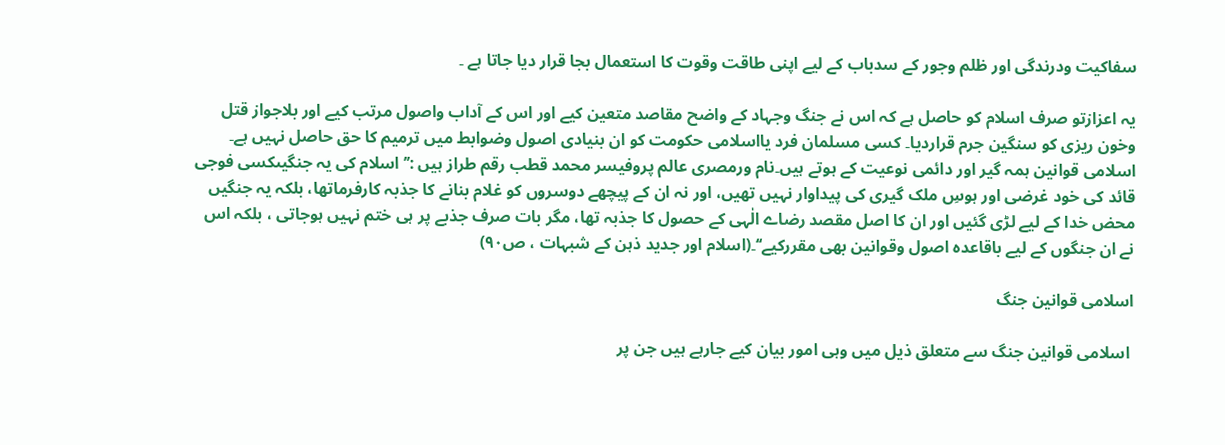سفاکیت ودرندگی اور ظلم وجور کے سدباب کے لیے اپنی طاقت وقوت کا استعمال بجا قرار دیا جاتا ہے ۔

یہ اعزازتو صرف اسلام کو حاصل ہے کہ اس نے جنگ وجہاد کے واضح مقاصد متعین کیے اور اس کے آداب واصول مرتب کیے اور بلاجواز قتل وخون ریزی کو سنگین جرم قراردیا۔ کسی مسلمان فرد یااسلامی حکومت کو ان بنیادی اصول وضوابط میں ترمیم کا حق حاصل نہیں ہے۔ اسلامی قوانین ہمہ گیر اور دائمی نوعیت کے ہوتے ہیں۔نام ورمصری عالم پروفیسر محمد قطب رقم طراز ہیں :’’اسلام کی یہ جنگیںکسی فوجی قائد کی خود غرضی اور ہوسِ ملک گیری کی پیداوار نہیں تھیں، اور نہ ان کے پیچھے دوسروں کو غلام بنانے کا جذبہ کارفرماتھا، بلکہ یہ جنگیں محض خدا کے لیے لڑی گئیں اور ان کا اصل مقصد رضاے الٰہی کے حصول کا جذبہ تھا، مگر بات صرف جذبے پر ہی ختم نہیں ہوجاتی ، بلکہ اس نے ان جنگوں کے لیے باقاعدہ اصول وقوانین بھی مقررکیے‘‘۔(اسلام اور جدید ذہن کے شبہات ، ص۹۰)

اسلامی قوانین جنگ

 اسلامی قوانین جنگ سے متعلق ذیل میں وہی امور بیان کیے جارہے ہیں جن پر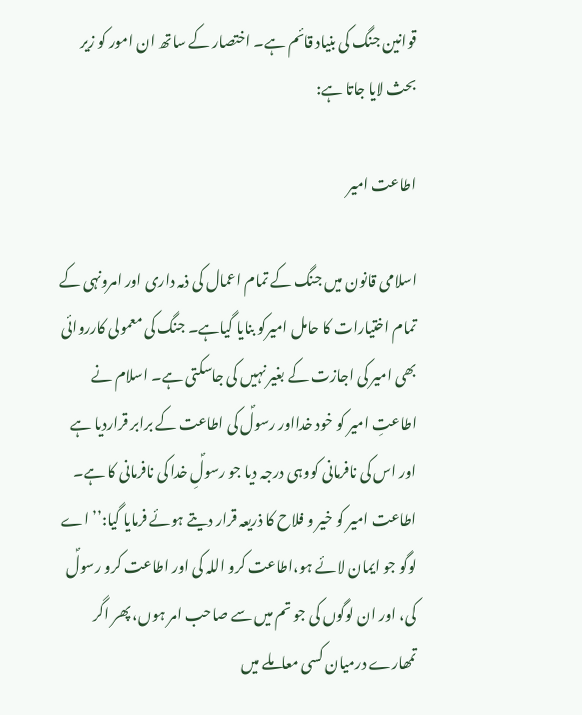قوانین جنگ کی بنیاد قائم ہے۔ اختصار کے ساتھ ان امور کو زیر بحث لایا جاتا ہے:

اطاعت امیر

اسلامی قانون میں جنگ کے تمام اعمال کی ذمہ داری اور امرونہی کے تمام اختیارات کا حامل امیرکو بنایا گیاہے۔ جنگ کی معمولی کارروائی بھی امیر کی اجازت کے بغیر نہیں کی جاسکتی ہے۔ اسلام نے اطاعتِ امیر کو خود خدااور رسولؐ کی اطاعت کے برابر قراردیا ہے اور اس کی نافرمانی کووہی درجہ دیا جو رسولِؐ خدا کی نافرمانی کا ہے۔ اطاعت امیر کو خیر و فلاح کا ذریعہ قرار دیتے ہوئے فرمایا گیا:’’اے لوگو جو ایمان لائے ہو،اطاعت کرو اللہ کی اور اطاعت کرو رسولؐ کی، اور ان لوگوں کی جو تم میں سے صاحب امر ہوں، پھر اگر تمھارے درمیان کسی معاملے میں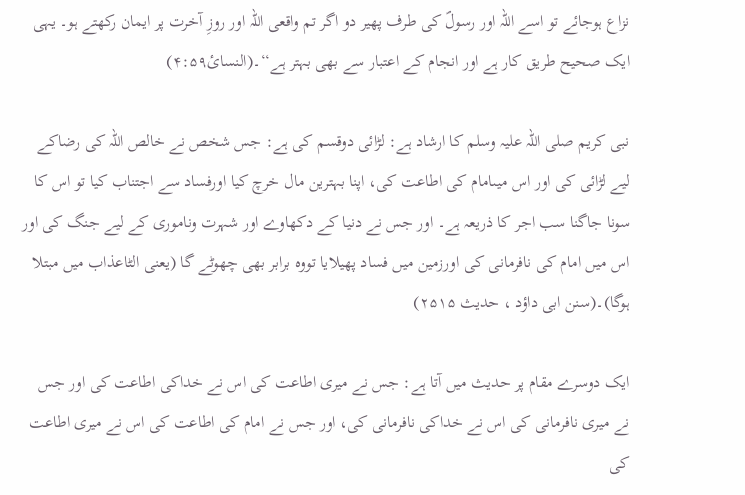نزاع ہوجائے تو اسے اللہ اور رسولؐ کی طرف پھیر دو اگر تم واقعی اللہ اور روزِ آخرت پر ایمان رکھتے ہو۔ یہی ایک صحیح طریق کار ہے اور انجام کے اعتبار سے بھی بہتر ہے‘‘۔(النسائ۴:۵۹)

نبی کریم صلی اللہ علیہ وسلم کا ارشاد ہے: لڑائی دوقسم کی ہے: جس شخص نے خالص اللہ کی رضاکے لیے لڑائی کی اور اس میںامام کی اطاعت کی، اپنا بہترین مال خرچ کیا اورفساد سے اجتناب کیا تو اس کا سونا جاگنا سب اجر کا ذریعہ ہے۔ اور جس نے دنیا کے دکھاوے اور شہرت وناموری کے لیے جنگ کی اور اس میں امام کی نافرمانی کی اورزمین میں فساد پھیلایا تووہ برابر بھی چھوٹے گا (یعنی الٹاعذاب میں مبتلا ہوگا)۔(سنن ابی داؤد ، حدیث ۲۵۱۵)

ایک دوسرے مقام پر حدیث میں آتا ہے: جس نے میری اطاعت کی اس نے خداکی اطاعت کی اور جس نے میری نافرمانی کی اس نے خداکی نافرمانی کی، اور جس نے امام کی اطاعت کی اس نے میری اطاعت کی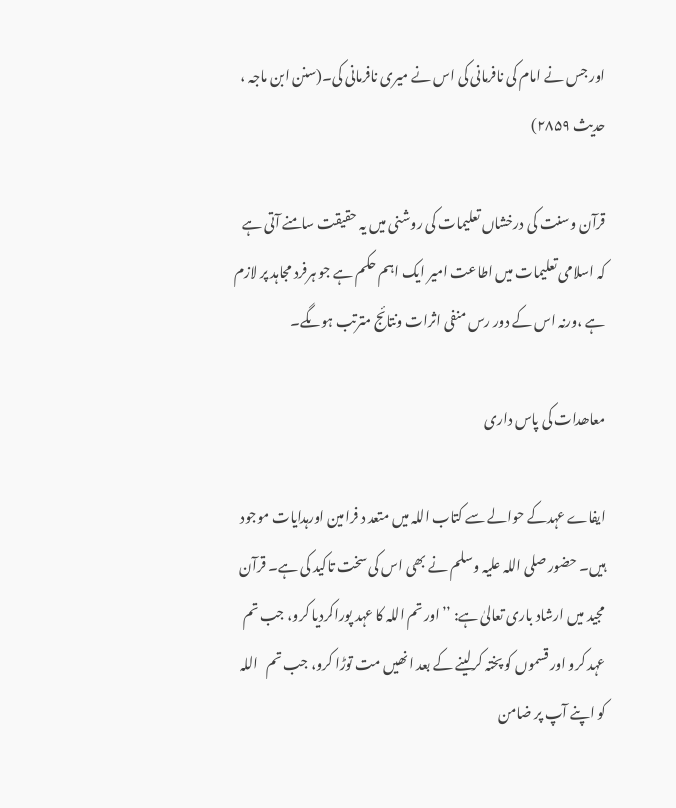اور جس نے امام کی نافرمانی کی اس نے میری نافرمانی کی۔(سنن ابن ماجہ ، حدیث ۲۸۵۹)

قرآن وسنت کی درخشاں تعلیمات کی روشنی میں یہ حقیقت سامنے آتی ہے کہ اسلامی تعلیمات میں اطاعت امیر ایک اہم حکم ہے جو ہرفرد مجاہد پر لازم ہے ،ورنہ اس کے دور رس منفی اثرات ونتائج مترتب ہوںگے۔

معاھدات کی پاس داری

ایفاے عہدکے حوالے سے کتاب اللہ میں متعد د فرامین اورہدایات موجود ہیں۔ حضور صلی اللہ علیہ وسلم نے بھی اس کی سخت تاکید کی ہے۔ قرآن مجید میں ارشاد باری تعالیٰ ہے: ’’اور تم اللہ کا عہد پوراکردیا کرو، جب تم عہد کرو اور قسموں کو پختہ کرلینے کے بعد انھیں مت توڑا کرو، جب تم   اللہ کو اپنے آپ پر ضامن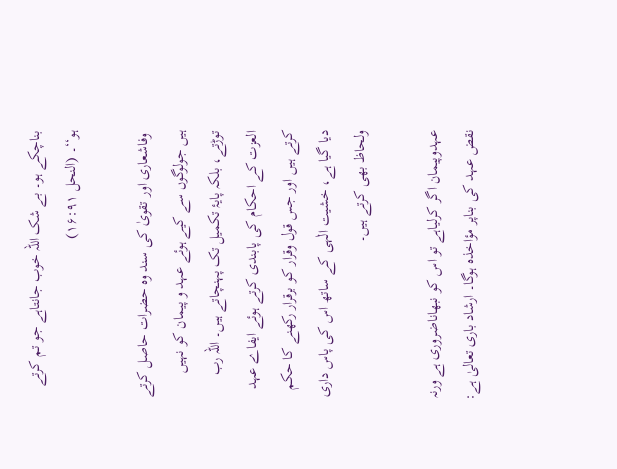بناچکے ہو۔ بے شک اللہ خوب جانتاہے جو تم کرتے ہو‘‘۔ (النحل ۱۶:۹۱)

 وفاشعاری اور تقویٰ کی سند وہ حضرات حاصل کرتے ہیں جولوگوں سے کیے ہوئے عہد و پیمان کو نہیں توڑتے، بلکہ پایۂ تکمیل تک پہنچاتے ہیں۔ اللہ رب العزت کے احکام کی پابندی کرتے ہوئے ایفاے عہد کرتے ہیں اور جس قول وقرار کو برقرار رکھنے کا حکم دیا گیا ہے، خشیت الٰہی کے ساتھ اس کی پاس داری ولحاظ بھی کرتے ہیں۔

عہدوپیمان اگر کرلیاہے تو اس کو نبھاناضروری ہے ورنہ نقض عہد کی بناپر مؤاخذہ ہوگا۔ ارشاد باری تعالیٰ ہے: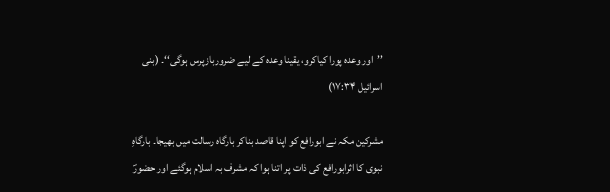’’اور وعدہ پورا کیاکرو، یقینا وعدہ کے لیے ضروربازپرس ہوگی‘‘۔ (بنی اسرائیل ۱۷:۳۴)

مشرکین مکہ نے ابورافع کو اپنا قاصد بناکر بارگاہ رسالت میں بھیجا۔ بارگاہِ نبوی کا اثرابورافع کی ذات پر اتنا ہوا کہ مشرف بہ اسلام ہوگئے اور حضورؐ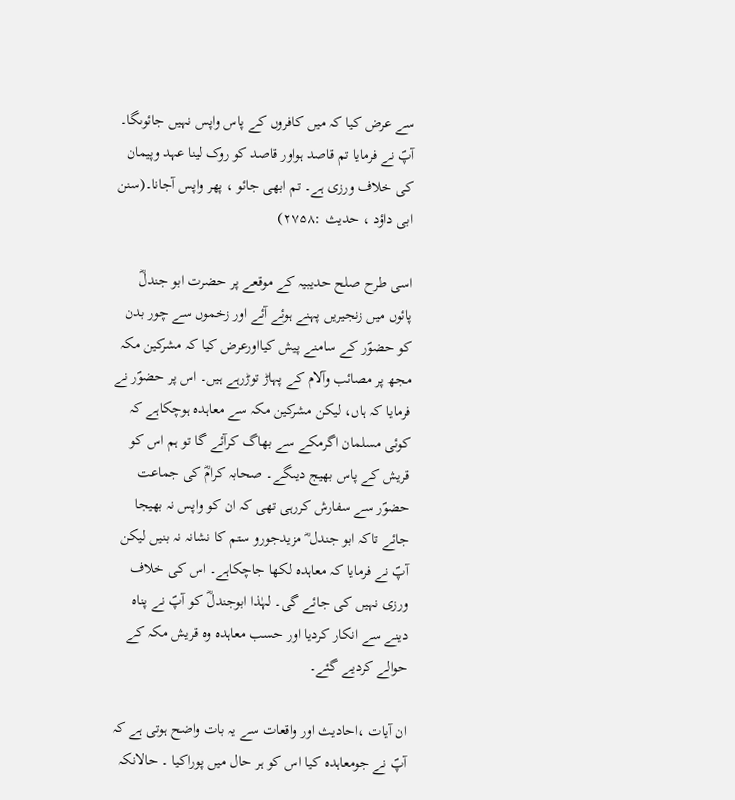سے عرض کیا کہ میں کافروں کے پاس واپس نہیں جائوںگا۔ آپؐ نے فرمایا تم قاصد ہواور قاصد کو روک لینا عہد وپیمان کی خلاف ورزی ہے۔ تم ابھی جائو ، پھر واپس آجانا۔(سنن ابی داؤد ، حدیث :۲۷۵۸)

اسی طرح صلح حدیبیہ کے موقعے پر حضرت ابو جندلؓ پائوں میں زنجیریں پہنے ہوئے آئے اور زخموں سے چور بدن کو حضوؐر کے سامنے پیش کیااورعرض کیا کہ مشرکین مکہ مجھ پر مصائب وآلام کے پہاڑ توڑرہے ہیں۔ اس پر حضوؐر نے فرمایا کہ ہاں، لیکن مشرکین مکہ سے معاہدہ ہوچکاہے کہ کوئی مسلمان اگرمکے سے بھاگ کرآئے گا تو ہم اس کو قریش کے پاس بھیج دیںگے۔ صحابہ کرامؓ کی جماعت حضوؐر سے سفارش کررہی تھی کہ ان کو واپس نہ بھیجا جائے تاکہ ابو جندل ؓ مزیدجورو ستم کا نشانہ نہ بنیں لیکن آپؐ نے فرمایا کہ معاہدہ لکھا جاچکاہے۔ اس کی خلاف ورزی نہیں کی جائے گی۔ لہٰذا ابوجندلؓ کو آپؐ نے پناہ دینے سے انکار کردیا اور حسب معاہدہ وہ قریش مکہ کے حوالے کردیے گئے۔

ان آیات ،احادیث اور واقعات سے یہ بات واضح ہوتی ہے کہ آپؐ نے جومعاہدہ کیا اس کو ہر حال میں پوراکیا ۔ حالانکہ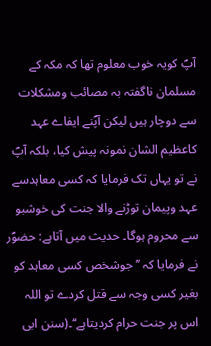آپؐ کویہ خوب معلوم تھا کہ مکہ کے مسلمان ناگفتہ بہ مصائب ومشکلات سے دوچار ہیں لیکن آپؐنے ایفاے عہد کاعظیم الشان نمونہ پیش کیا، بلکہ آپؐ نے تو یہاں تک فرمایا کہ کسی معاہدسے عہد وپیمان توڑنے والا جنت کی خوشبو سے محروم ہوگا۔ حدیث میں آتاہے: حضوؐر نے فرمایا کہ ’’جوشخص کسی معاہد کو بغیر کسی وجہ سے قتل کردے تو اللہ اس پر جنت حرام کردیتاہے‘‘۔(سنن ابی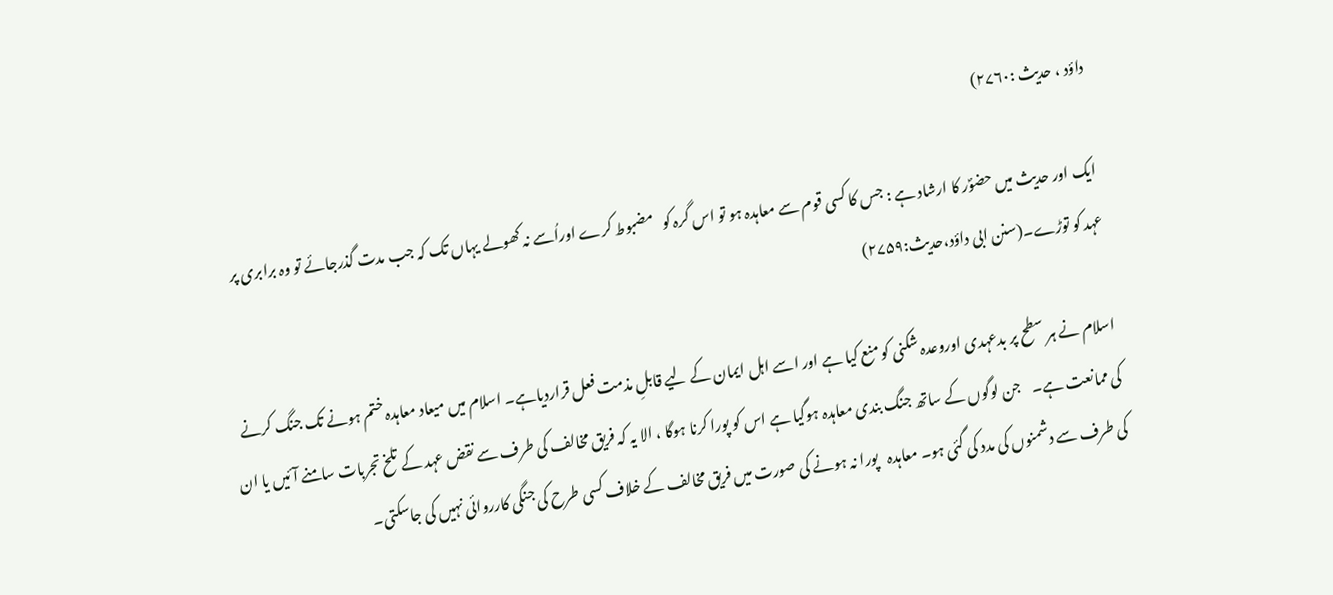داؤد ، حدیث :۲۷۶۰)

ایک اور حدیث میں حضوؐر کا ارشاد ہے : جس کا کسی قوم سے معاہدہ ہو تو اس گرہ کو   مضبوط کرے اوراُسے نہ کھولے یہاں تک کہ جب مدت گذرجائے تو وہ برابری پر عہد کو توڑے۔(سنن ابی داؤد،حدیث:۲۷۵۹)

اسلام نے ہر سطح پر بدعہدی اوروعدہ شکنی کو منع کیا ہے اور اسے اہل ایمان کے لیے قابلِ مذمت فعل قراردیاہے۔ اسلام میں میعاد معاہدہ ختم ہونے تک جنگ کرنے کی ممانعت ہے۔    جن لوگوں کے ساتھ جنگ بندی معاہدہ ہوگیا ہے اس کو پورا کرنا ہوگا ، الا یہ کہ فریق مخالف کی طرف سے نقض عہد کے تلخ تجربات سامنے آئیں یا ان کی طرف سے دشمنوں کی مدد کی گئی ہو۔ معاہدہ   پورا نہ ہونے کی صورت میں فریق مخالف کے خلاف کسی طرح کی جنگی کارروائی نہیں کی جاسکتی۔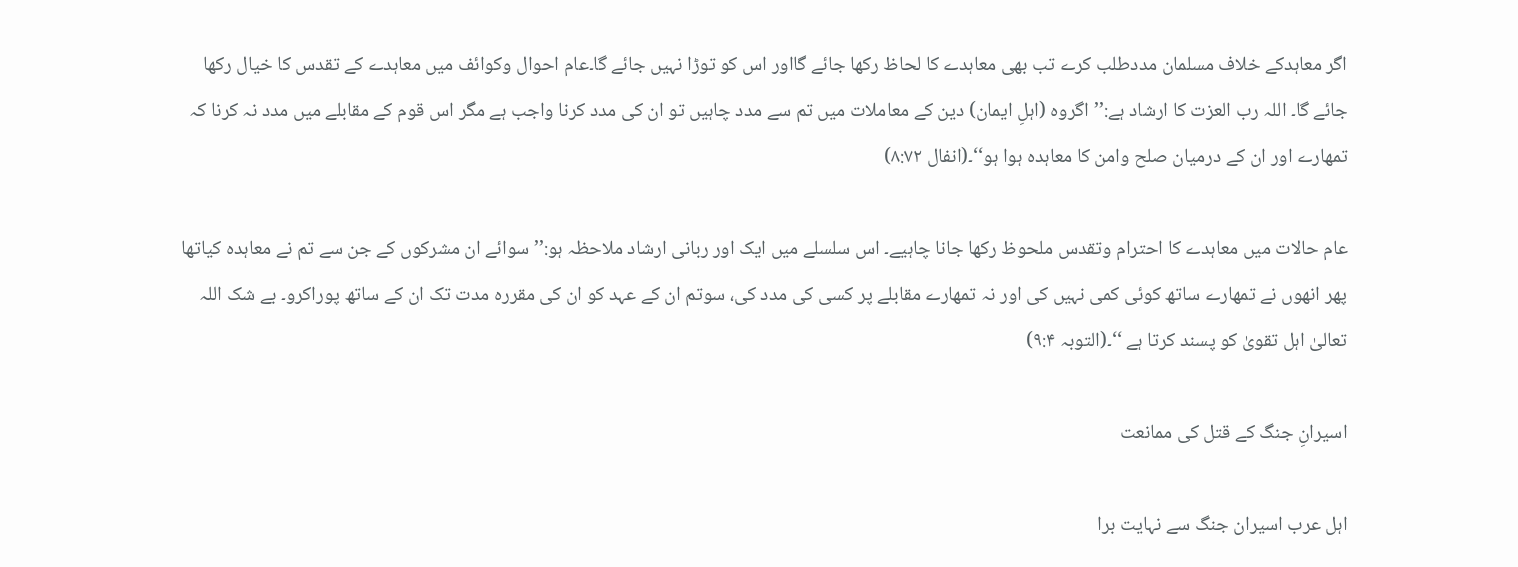اگر معاہدکے خلاف مسلمان مددطلب کرے تب بھی معاہدے کا لحاظ رکھا جائے گااور اس کو توڑا نہیں جائے گا۔عام احوال وکوائف میں معاہدے کے تقدس کا خیال رکھا جائے گا۔ اللہ رب العزت کا ارشاد ہے:’’اگروہ (اہلِ ایمان) دین کے معاملات میں تم سے مدد چاہیں تو ان کی مدد کرنا واجب ہے مگر اس قوم کے مقابلے میں مدد نہ کرنا کہ تمھارے اور ان کے درمیان صلح وامن کا معاہدہ ہوا ہو‘‘۔(انفال ۸:۷۲)

عام حالات میں معاہدے کا احترام وتقدس ملحوظ رکھا جانا چاہیے۔ اس سلسلے میں ایک اور ربانی ارشاد ملاحظہ ہو:’’ سوائے ان مشرکوں کے جن سے تم نے معاہدہ کیاتھا پھر انھوں نے تمھارے ساتھ کوئی کمی نہیں کی اور نہ تمھارے مقابلے پر کسی کی مدد کی، سوتم ان کے عہد کو ان کی مقررہ مدت تک ان کے ساتھ پوراکرو۔ بے شک اللہ تعالیٰ اہل تقویٰ کو پسند کرتا ہے ‘‘۔(التوبہ ۹:۴)

اسیرانِ جنگ کے قتل کی ممانعت

اہل عرب اسیران جنگ سے نہایت برا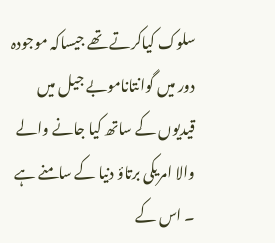سلوک کیاکرتے تھے جیساکہ موجودہ دور میں گوانتاناموبے جیل میں قیدیوں کے ساتھ کیا جانے والے والا امریکی برتاؤ دنیا کے سامنے ہے ۔ اس کے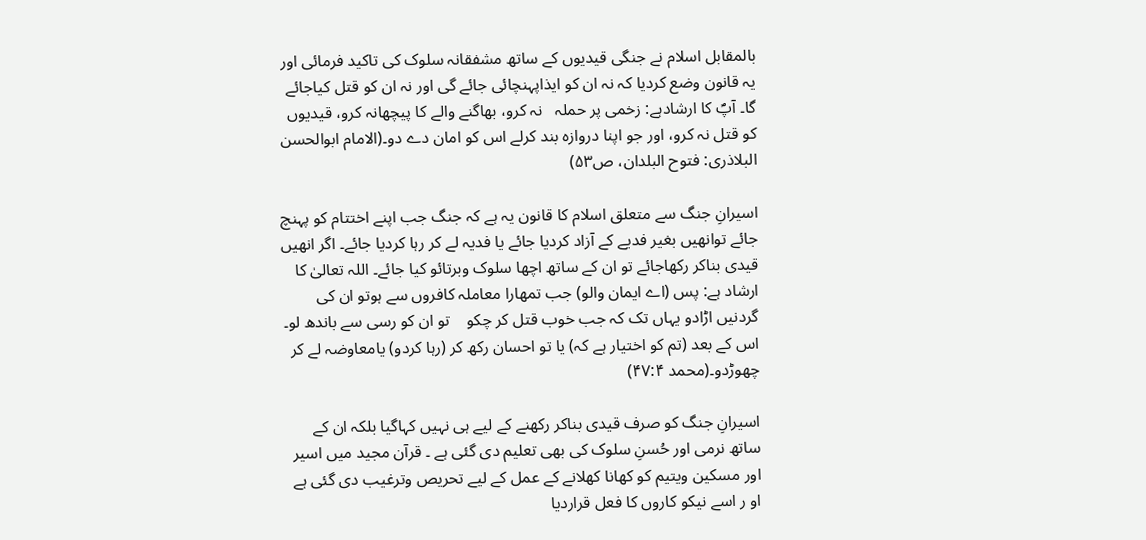بالمقابل اسلام نے جنگی قیدیوں کے ساتھ مشفقانہ سلوک کی تاکید فرمائی اور یہ قانون وضع کردیا کہ نہ ان کو ایذاپہنچائی جائے گی اور نہ ان کو قتل کیاجائے گا۔ آپؐ کا ارشادہے: زخمی پر حملہ   نہ کرو، بھاگنے والے کا پیچھانہ کرو، قیدیوں کو قتل نہ کرو، اور جو اپنا دروازہ بند کرلے اس کو امان دے دو۔(الامام ابوالحسن البلاذری: فتوح البلدان، ص۵۳)

اسیرانِ جنگ سے متعلق اسلام کا قانون یہ ہے کہ جنگ جب اپنے اختتام کو پہنچ جائے توانھیں بغیر فدیے کے آزاد کردیا جائے یا فدیہ لے کر رہا کردیا جائے۔ اگر انھیں قیدی بناکر رکھاجائے تو ان کے ساتھ اچھا سلوک وبرتائو کیا جائے۔ اللہ تعالیٰ کا ارشاد ہے: پس (اے ایمان والو) جب تمھارا معاملہ کافروں سے ہوتو ان کی گردنیں اڑادو یہاں تک کہ جب خوب قتل کر چکو    تو ان کو رسی سے باندھ لو۔ اس کے بعد (تم کو اختیار ہے کہ) یا تو احسان رکھ کر (رہا کردو) یامعاوضہ لے کر چھوڑدو۔(محمد ۴۷:۴)

اسیرانِ جنگ کو صرف قیدی بناکر رکھنے کے لیے ہی نہیں کہاگیا بلکہ ان کے ساتھ نرمی اور حُسنِ سلوک کی بھی تعلیم دی گئی ہے ۔ قرآن مجید میں اسیر اور مسکین ویتیم کو کھانا کھلانے کے عمل کے لیے تحریص وترغیب دی گئی ہے او ر اسے نیکو کاروں کا فعل قراردیا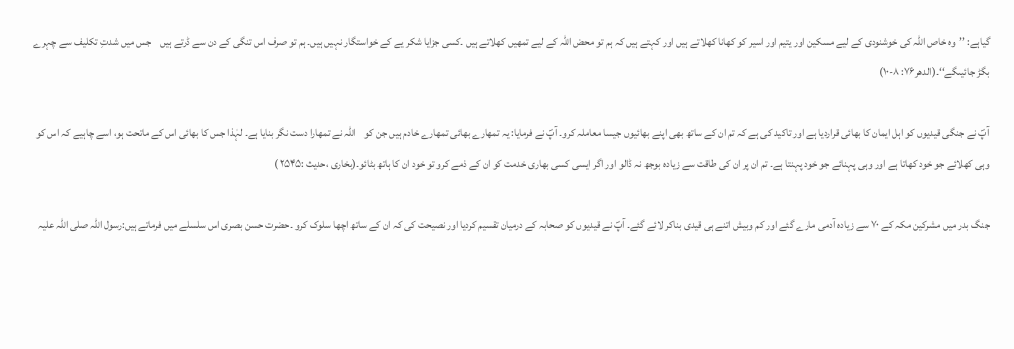گیاہے: ’’وہ خاص اللہ کی خوشنودی کے لیے مسکین اور یتیم اور اسیر کو کھانا کھلاتے ہیں اور کہتے ہیں کہ ہم تو محض اللہ کے لیے تمھیں کھلاتے ہیں ۔کسی جزایا شکر یے کے خواستگار نہیں ہیں۔ ہم تو صرف اس تنگی کے دن سے ڈرتے ہیں    جس میں شدتِ تکلیف سے چہرے بگڑ جائیںگے‘‘۔(الدھر۷۶: ۸-۱۰)

آپؐ نے جنگی قیدیوں کو اہل ایمان کا بھائی قراردیا ہے اور تاکید کی ہے کہ تم ان کے ساتھ بھی اپنے بھائیوں جیسا معاملہ کرو۔ آپؐ نے فرمایا: یہ تمھارے بھائی تمھارے خادم ہیں جن کو    اللہ نے تمھارا دست نگر بنایا ہے۔ لہٰذا جس کا بھائی اس کے ماتحت ہو، اسے چاہیے کہ اس کو وہی کھلائے جو خود کھاتا ہے اور وہی پہنائے جو خود پہنتا ہے۔ تم ان پر ان کی طاقت سے زیادہ بوجھ نہ ڈالو اور اگر ایسی کسی بھاری خدمت کو ان کے ذمے کرو تو خود ان کا ہاتھ بٹائو۔(بخاری ،حدیث :۲۵۴۵ )

جنگ بدر میں مشرکین مکہ کے ۷۰ سے زیادہ آدمی مارے گئے اور کم وبیش اتنے ہی قیدی بناکر لائے گئے۔ آپؐ نے قیدیوں کو صحابہ کے درمیان تقسیم کردیا اور نصیحت کی کہ ان کے ساتھ اچھا سلوک کرو ۔حضرت حسن بصری اس سلسلے میں فرماتے ہیں:رسول اللہ صلی اللہ علیہ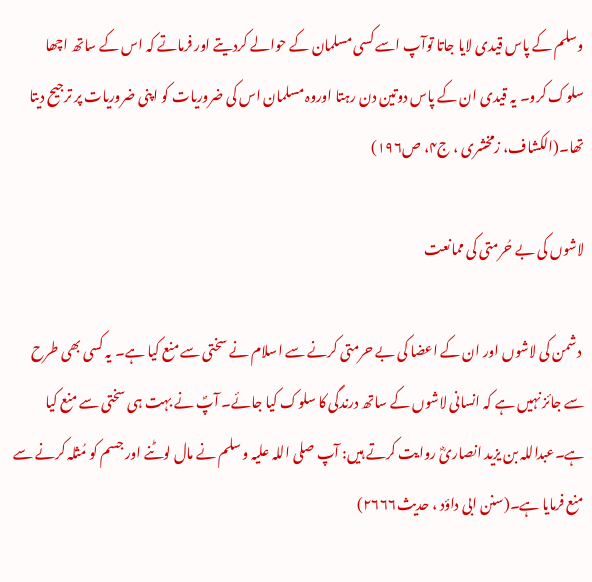وسلم کے پاس قیدی لایا جاتا توآپ اسے کسی مسلمان کے حوالے کردیتے اور فرماتے کہ اس کے ساتھ اچھا سلوک کرو۔ یہ قیدی ان کے پاس دوتین دن رہتا اوروہ مسلمان اس کی ضروریات کو اپنی ضروریات پر ترجیح دیتا تھا۔(الکشاف، زمخشری ، ج۴، ص۱۹۶)

لاشوں کی بے حُرمتی کی ممانعت

 دشمن کی لاشوں اور ان کے اعضا کی بے حرمتی کرنے سے اسلام نے سختی سے منع کیا ہے۔ یہ کسی بھی طرح سے جائز نہیں ہے کہ انسانی لاشوں کے ساتھ درندگی کا سلوک کیا جائے۔ آپؐ نے بہت ہی سختی سے منع کیا ہے۔عبداللہ بن یزید انصاریؓ روایت کرتے ہیں: آپ صلی اللہ علیہ وسلم نے مال لوٹنے اور جسم کو مُثلہ کرنے سے منع فرمایا ہے۔(سنن ابی داؤد ، حدیث۲۶۶۶)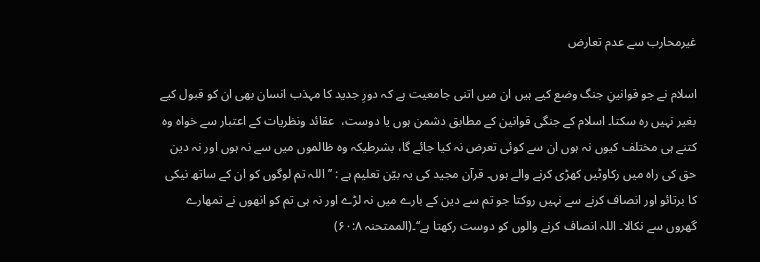غیرمحارب سے عدم تعارض

اسلام نے جو قوانینِ جنگ وضع کیے ہیں ان میں اتنی جامعیت ہے کہ دورِ جدید کا مہذب انسان بھی ان کو قبول کیے بغیر نہیں رہ سکتا۔ اسلام کے جنگی قوانین کے مطابق دشمن ہوں یا دوست،  عقائد ونظریات کے اعتبار سے خواہ وہ کتنے ہی مختلف کیوں نہ ہوں ان سے کوئی تعرض نہ کیا جائے گا، بشرطیکہ وہ ظالموں میں سے نہ ہوں اور نہ دین حق کی راہ میں رکاوٹیں کھڑی کرنے والے ہوں۔ قرآن مجید کی یہ بیّن تعلیم ہے : ’’اللہ تم لوگوں کو ان کے ساتھ نیکی کا برتائو اور انصاف کرنے سے نہیں روکتا جو تم سے دین کے بارے میں نہ لڑے اور نہ ہی تم کو انھوں نے تمھارے گھروں سے نکالا۔ اللہ انصاف کرنے والوں کو دوست رکھتا ہے‘‘۔(الممتحنہ ۶۰:۸)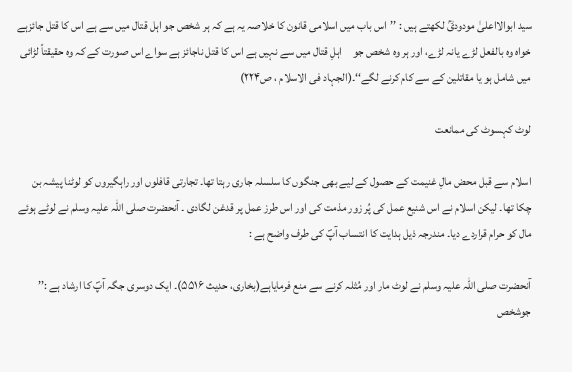سید ابوالااعلیٰ مودودیؒ لکھتے ہیں : ’’اس باب میں اسلامی قانون کا خلاصہ یہ ہے کہ ہر شخص جو اہل قتال میں سے ہے اس کا قتل جائزہے خواہ وہ بالفعل لڑے یانہ لڑے، اور ہر وہ شخص جو     اہلِ قتال میں سے نہیں ہے اس کا قتل ناجائز ہے سواے اس صورت کے کہ وہ حقیقتاً لڑائی میں شامل ہو یا مقاتلین کے سے کام کرنے لگے‘‘۔(الجہاد فی الاسلام ، ص۲۲۴)

لوٹ کہسوٹ کی ممانعت

اسلام سے قبل محض مالِ غنیمت کے حصول کے لیے بھی جنگوں کا سلسلہ جاری رہتا تھا۔ تجارتی قافلوں اور راہگیروں کو لوٹنا پیشہ بن چکا تھا۔ لیکن اسلام نے اس شنیع عمل کی پُر زور مذمت کی اور اس طرز عمل پر قدغن لگادی ۔ آنحضرت صلی اللہ علیہ وسلم نے لوٹے ہوئے مال کو حرام قراردے دیا۔ مندرجہ ذیل ہدایت کا انتساب آپؐ کی طرف واضح ہے :

آنحضرت صلی اللہ علیہ وسلم نے لوٹ مار اور مُثلہ کرنے سے منع فرمایاہے(بخاری، حدیث ۵۵۱۶)۔ ایک دوسری جگہ آپؐ کا ارشاد ہے :’’ جوشخص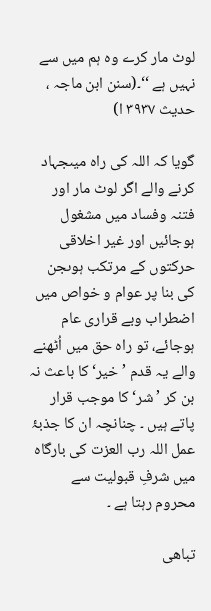لوٹ مار کرے وہ ہم میں سے نہیں ہے ‘‘۔(سنن ابن ماجہ ،  حدیث ۳۹۳۷ ا)

گویا کہ اللہ کی راہ میںجہاد کرنے والے اگر لوٹ مار اور فتنہ وفساد میں مشغول ہوجائیں اور غیر اخلاقی حرکتوں کے مرتکب ہوںجن کی بنا پر عوام و خواص میں اضطراب وبے قراری عام ہوجائے، تو راہ حق میں اُٹھنے والے یہ قدم ’خیر‘ کا باعث نہ بن کر ’شر‘ کا موجب قرار پاتے ہیں ۔ چنانچہ ان کا جذبۂ عمل اللہ رب العزت کی بارگاہ میں شرفِ قبولیت سے محروم رہتا ہے ۔

تباھی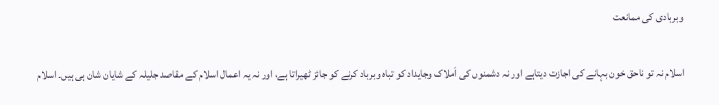وبربادی کی ممانعت

اسلام نہ تو ناحق خون بہانے کی اجازت دیتاہے اور نہ دشمنوں کی اَملاک وجایداد کو تباہ وبرباد کرنے کو جائز ٹھیراتا ہے، اور نہ یہ اعمال اسلام کے مقاصد جلیلہ کے شایان شان ہی ہیں۔ اسلام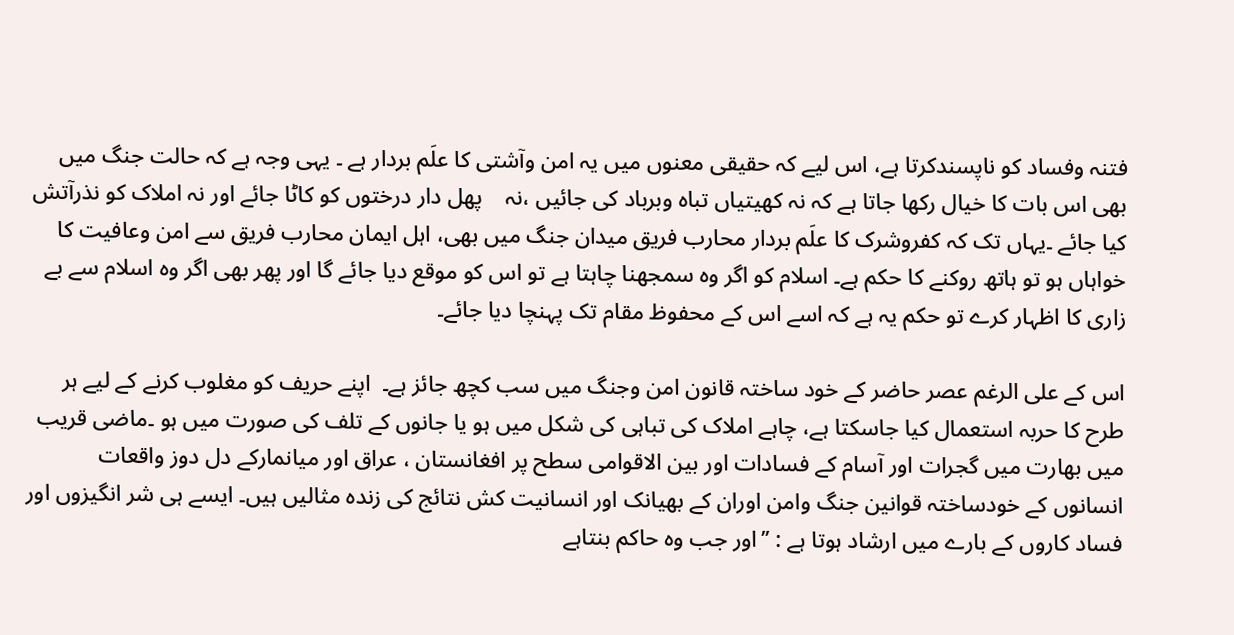فتنہ وفساد کو ناپسندکرتا ہے، اس لیے کہ حقیقی معنوں میں یہ امن وآشتی کا علَم بردار ہے ۔ یہی وجہ ہے کہ حالت جنگ میں بھی اس بات کا خیال رکھا جاتا ہے کہ نہ کھیتیاں تباہ وبرباد کی جائیں ،نہ    پھل دار درختوں کو کاٹا جائے اور نہ املاک کو نذرآتش کیا جائے ۔یہاں تک کہ کفروشرک کا علَم بردار محارب فریق میدان جنگ میں بھی، اہل ایمان محارب فریق سے امن وعافیت کا خواہاں ہو تو ہاتھ روکنے کا حکم ہے۔ اسلام کو اگر وہ سمجھنا چاہتا ہے تو اس کو موقع دیا جائے گا اور پھر بھی اگر وہ اسلام سے بے زاری کا اظہار کرے تو حکم یہ ہے کہ اسے اس کے محفوظ مقام تک پہنچا دیا جائے۔

اس کے علی الرغم عصر حاضر کے خود ساختہ قانون امن وجنگ میں سب کچھ جائز ہے۔  اپنے حریف کو مغلوب کرنے کے لیے ہر طرح کا حربہ استعمال کیا جاسکتا ہے، چاہے املاک کی تباہی کی شکل میں ہو یا جانوں کے تلف کی صورت میں ہو ۔ماضی قریب میں بھارت میں گجرات اور آسام کے فسادات اور بین الاقوامی سطح پر افغانستان ، عراق اور میانمارکے دل دوز واقعات انسانوں کے خودساختہ قوانین جنگ وامن اوران کے بھیانک اور انسانیت کش نتائج کی زندہ مثالیں ہیں۔ ایسے ہی شر انگیزوں اور فساد کاروں کے بارے میں ارشاد ہوتا ہے : ’’اور جب وہ حاکم بنتاہے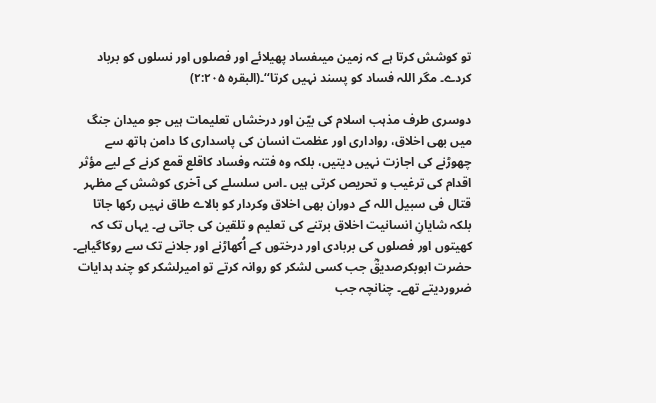تو کوشش کرتا ہے کہ زمین میںفساد پھیلائے اور فصلوں اور نسلوں کو برباد کردے۔ مگر اللہ فساد کو پسند نہیں کرتا‘‘۔(البقرہ ۲:۲۰۵)

دوسری طرف مذہب اسلام کی بیّن اور درخشاں تعلیمات ہیں جو میدان جنگ میں بھی اخلاق، رواداری اور عظمت انسان کی پاسداری کا دامن ہاتھ سے چھوڑنے کی اجازت نہیں دیتیں، بلکہ وہ فتنہ وفساد کاقلع قمع کرنے کے لیے مؤثر اقدام کی ترغیب و تحریص کرتی ہیں ۔اس سلسلے کی آخری کوشش کے مظہر قتال فی سبیل اللہ کے دوران بھی اخلاق وکردار کو بالاے طاق نہیں رکھا جاتا بلکہ شایانِ انسانیت اخلاق برتنے کی تعلیم و تلقین کی جاتی ہے۔ یہاں تک کہ کھیتوں اور فصلوں کی بربادی اور درختوں کے اُکھاڑنے اور جلانے تک سے روکاگیاہے۔ حضرت ابوبکرصدیقؓ جب کسی لشکر کو روانہ کرتے تو امیرلشکر کو چند ہدایات ضروردیتے تھے۔ چنانچہ جب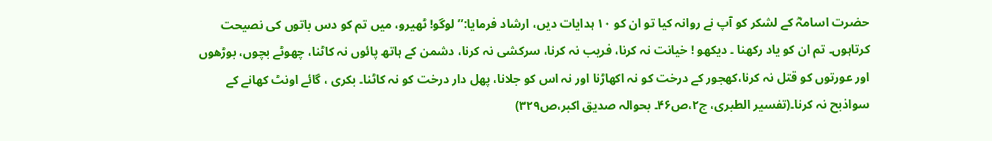حضرت اسامہؓ کے لشکر کو آپ نے روانہ کیا تو ان کو ۱۰ ہدایات دیں، ارشاد فرمایا:’’لوگو! ٹھیرو، میں تم کو دس باتوں کی نصیحت کرتاہوں۔ تم ان کو یاد رکھنا ۔ دیکھو ! خیانت نہ کرنا، فریب نہ کرنا، سرکشی نہ کرنا، دشمن کے ہاتھ پائوں نہ کاٹنا، چھوٹے بچوں، بوڑھوں اور عورتوں کو قتل نہ کرنا،کھجور کے درخت کو نہ اکھاڑنا اور نہ اس کو جلانا، پھل دار درخت کو نہ کاٹنا۔ بکری ، گائے اونٹ کھانے کے سواذبح نہ کرنا۔(تفسیر الطبری، ج۲،ص۴۶۔ بحوالہ صدیق اکبر،ص۳۲۹)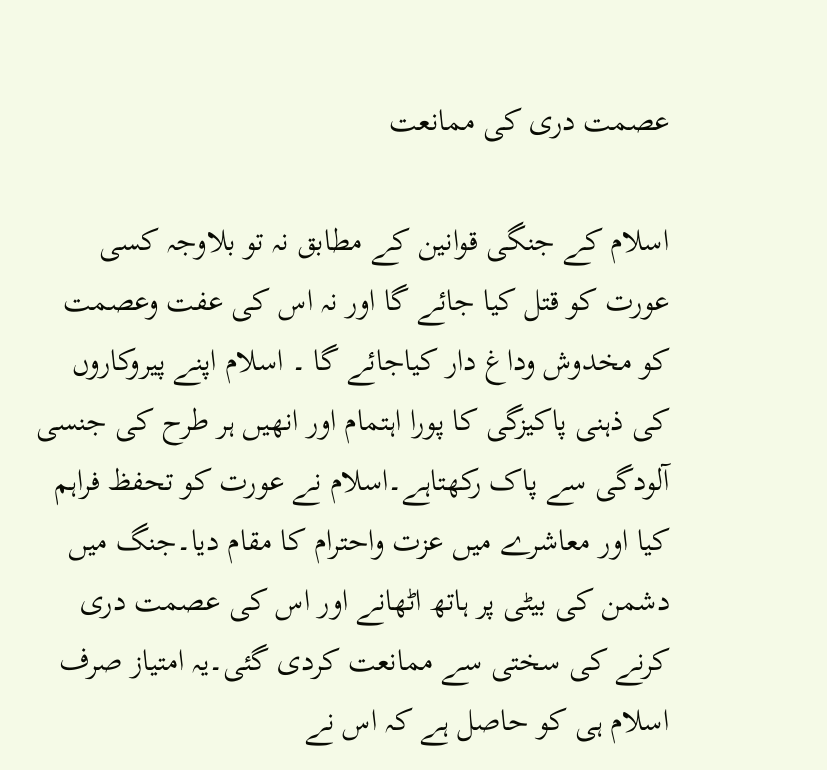عصمت دری کی ممانعت

اسلام کے جنگی قوانین کے مطابق نہ تو بلاوجہ کسی عورت کو قتل کیا جائے گا اور نہ اس کی عفت وعصمت کو مخدوش وداغ دار کیاجائے گا ۔ اسلام اپنے پیروکاروں کی ذہنی پاکیزگی کا پورا اہتمام اور انھیں ہر طرح کی جنسی آلودگی سے پاک رکھتاہے۔اسلام نے عورت کو تحفظ فراہم کیا اور معاشرے میں عزت واحترام کا مقام دیا۔جنگ میں دشمن کی بیٹی پر ہاتھ اٹھانے اور اس کی عصمت دری کرنے کی سختی سے ممانعت کردی گئی۔یہ امتیاز صرف اسلام ہی کو حاصل ہے کہ اس نے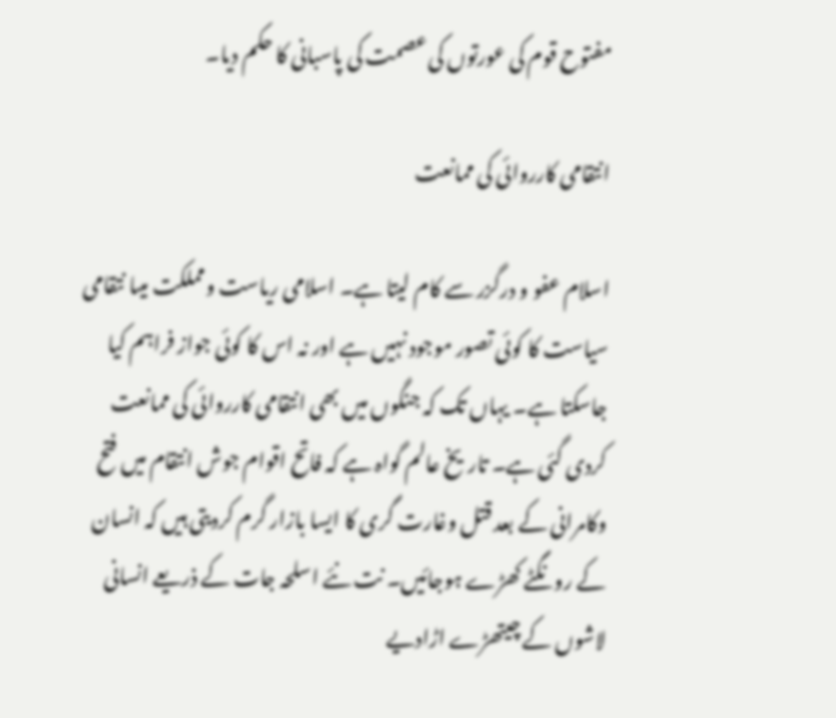مفتوح قوم کی عورتوں کی عصمت کی پاسبانی کا حکم دیا۔

انتقامی کارروائی کی ممانعت

اسلام عفو و درگزر سے کام لیتا ہے۔ اسلامی ریاست ومملکت میںا نتقامی سیاست کا کوئی تصور موجود نہیں ہے اور نہ اس کا کوئی جواز فراہم کیا جاسکتا ہے۔ یہاں تک کہ جنگوں میں بھی انتقامی کارروائی کی ممانعت کردی گئی ہے۔ تاریخ عالم گواہ ہے کہ فاتح اقوام جوش انتقام میں فتح وکامرانی کے بعد قتل وغارت گری کا ایسا بازار گرم کردیتی ہیں کہ انسان کے رونگٹے کھڑے ہوجائیں۔ نت نئے اسلحہ جات کے ذریعے انسانی لاشوں کے چیتھڑے اڑادیے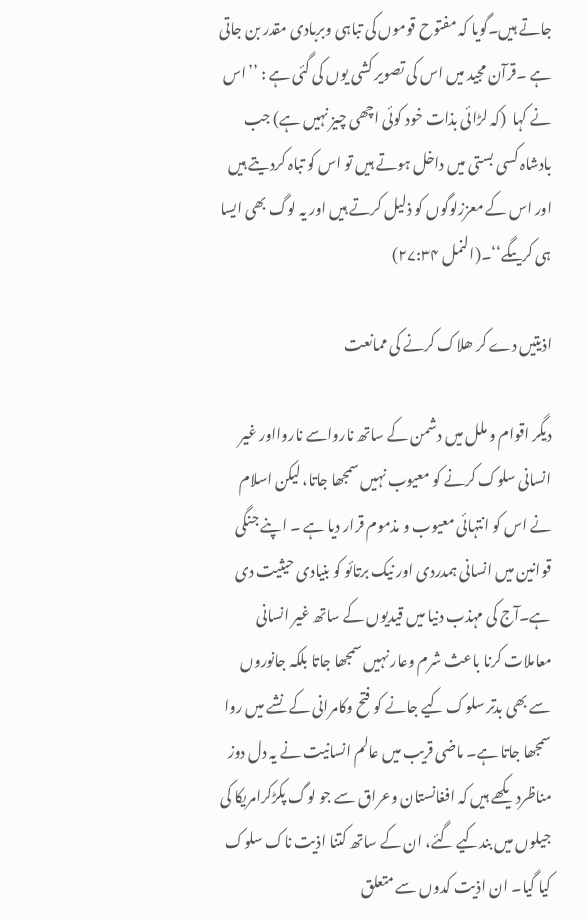جاتے ہیں۔گویا کہ مفتوح قوموں کی تباہی وبربادی مقدر بن جاتی ہے ۔قرآن مجید میں اس کی تصویر کشی یوں کی گئی ہے : ’’اس نے کہا  (کہ لڑائی بذات خود کوئی اچھی چیز نہیں ہے) جب بادشاہ کسی بستی میں داخل ہوتے ہیں تو اس کو تباہ کردیتے ہیں اور اس کے معززلوگوں کو ذلیل کرتے ہیں اور یہ لوگ بھی ایسا ہی کریںگے‘‘۔(النمل ۲۷:۳۴)

اذیتیں دے کر ھلاک کرنے کی ممانعت

دیگر اقوام و ملل میں دشمن کے ساتھ نارواسے ناروااور غیر انسانی سلوک کرنے کو معیوب نہیں سمجھا جاتا، لیکن اسلام نے اس کو انتہائی معیوب و مذموم قرار دیا ہے ۔ اپنے جنگی قوانین میں انسانی ہمدردی اور نیک برتائو کو بنیادی حیثیت دی ہے۔آج کی مہذب دنیا میں قیدیوں کے ساتھ غیر انسانی معاملات کرنا باعث شرم وعار نہیں سمجھا جاتا بلکہ جانوروں سے بھی بدتر سلوک کیے جانے کو فتح وکامرانی کے نشے میں روا سمجھا جاتا ہے۔ ماضی قریب میں عالم انسانیت نے یہ دل دوز مناظردیکھے ہیں کہ افغانستان وعراق سے جو لوگ پکڑکرامریکا کی جیلوں میں بندکیے گئے، ان کے ساتھ کتنا اذیت ناک سلوک کیا گیا۔ ان اذیت کدوں سے متعلق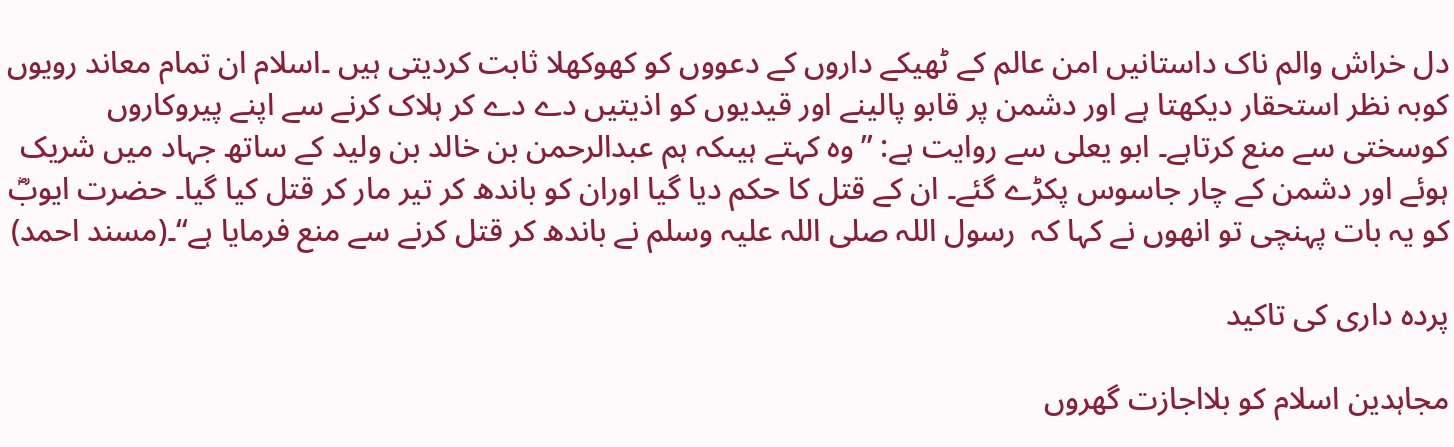دل خراش والم ناک داستانیں امن عالم کے ٹھیکے داروں کے دعووں کو کھوکھلا ثابت کردیتی ہیں ۔اسلام ان تمام معاند رویوں کوبہ نظر استحقار دیکھتا ہے اور دشمن پر قابو پالینے اور قیدیوں کو اذیتیں دے دے کر ہلاک کرنے سے اپنے پیروکاروں کوسختی سے منع کرتاہے۔ ابو یعلی سے روایت ہے: ’’وہ کہتے ہیںکہ ہم عبدالرحمن بن خالد بن ولید کے ساتھ جہاد میں شریک ہوئے اور دشمن کے چار جاسوس پکڑے گئے۔ ان کے قتل کا حکم دیا گیا اوران کو باندھ کر تیر مار کر قتل کیا گیا۔ حضرت ایوبؓ کو یہ بات پہنچی تو انھوں نے کہا کہ  رسول اللہ صلی اللہ علیہ وسلم نے باندھ کر قتل کرنے سے منع فرمایا ہے‘‘۔(مسند احمد)

پردہ داری کی تاکید

مجاہدین اسلام کو بلااجازت گھروں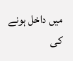میں داخل ہونے کی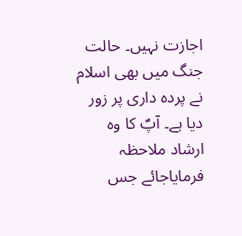اجازت نہیں۔ حالت جنگ میں بھی اسلام نے پردہ داری پر زور دیا ہے۔ آپؐ کا وہ ارشاد ملاحظہ فرمایاجائے جس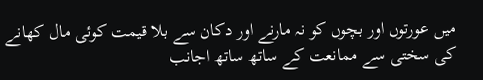میں عورتوں اور بچوں کو نہ مارنے اور دکان سے بلا قیمت کوئی مال کھانے کی سختی سے ممانعت کے ساتھ ساتھ اجانب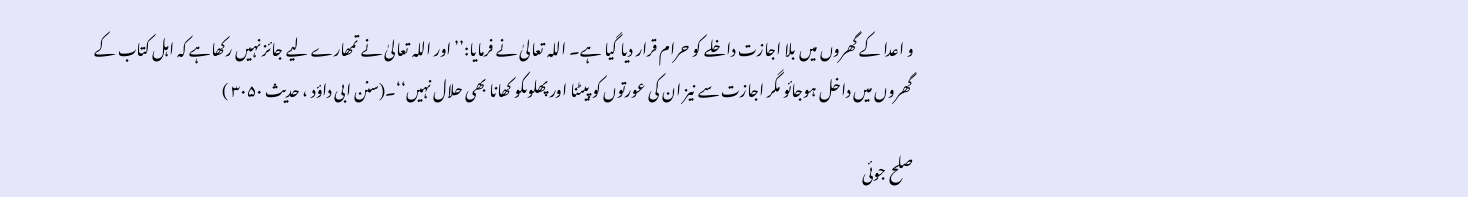و اعدا کے گھروں میں بلا اجازت داخلے کو حرام قرار دیا گیا ہے۔ اللہ تعالیٰ نے فرمایا:’’اور اللہ تعالیٰ نے تمھارے لیے جائز نہیں رکھاہے کہ اہل کتاب کے گھروں میں داخل ہوجائو مگر اجازت سے نیز ان کی عورتوں کو پیٹنا اور پھلوںکو کھانا بھی حلال نہیں‘‘۔(سنن ابی داؤد ، حدیث ۳۰۵۰ )

صلح جوئی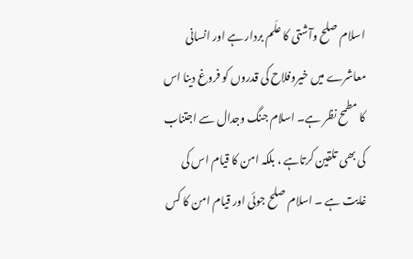اسلام صلح وآشتی کا علَم بردار ہے اور انسانی معاشرے میں خیروفلاح کی قدروں کو فروغ دینا اس کا مطمح نظر ہے۔ اسلام جنگ وجدال سے اجتناب کی بھی تلقین کرتاہے ، بلکہ امن کا قیام اس کی غایت ہے ۔ اسلام صلح جوئی اور قیام امن کا کس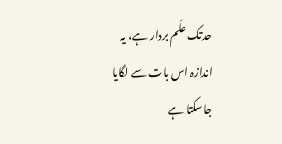حدتک علَم بردار ہے، یہ اندازہ اس بات سے لگایا جاسکتا ہے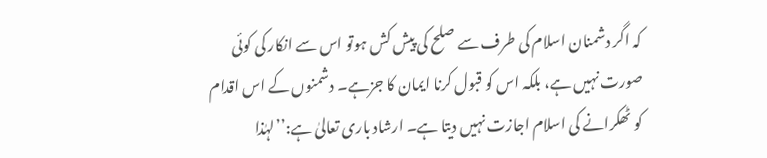کہ اگر دشمنان اسلام کی طرف سے صلح کی پیش کش ہوتو اس سے انکار کی کوئی صورت نہیں ہے، بلکہ اس کو قبول کرنا ایمان کا جزہے۔ دشمنوں کے اس اقدام کو ٹھکرانے کی اسلام اجازت نہیں دیتا ہے۔ ارشاد باری تعالیٰ ہے:’’لہٰذا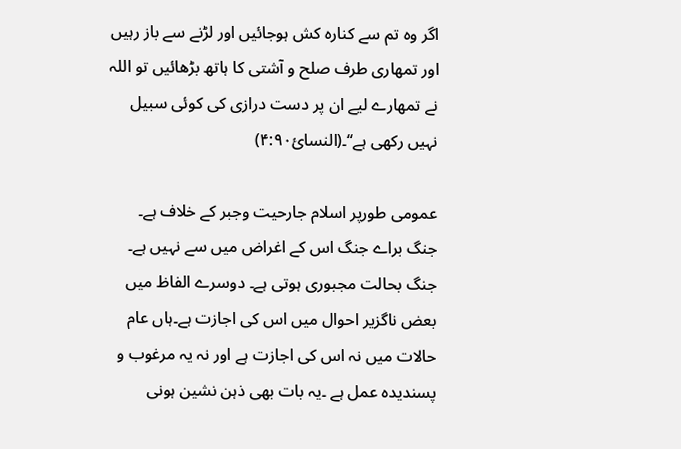اگر وہ تم سے کنارہ کش ہوجائیں اور لڑنے سے باز رہیں اور تمھاری طرف صلح و آشتی کا ہاتھ بڑھائیں تو اللہ نے تمھارے لیے ان پر دست درازی کی کوئی سبیل نہیں رکھی ہے‘‘۔(النسائ۴:۹۰)

عمومی طورپر اسلام جارحیت وجبر کے خلاف ہے۔ جنگ براے جنگ اس کے اغراض میں سے نہیں ہے۔ جنگ بحالت مجبوری ہوتی ہے۔ دوسرے الفاظ میں بعض ناگزیر احوال میں اس کی اجازت ہے۔ہاں عام حالات میں نہ اس کی اجازت ہے اور نہ یہ مرغوب و پسندیدہ عمل ہے ۔یہ بات بھی ذہن نشین ہونی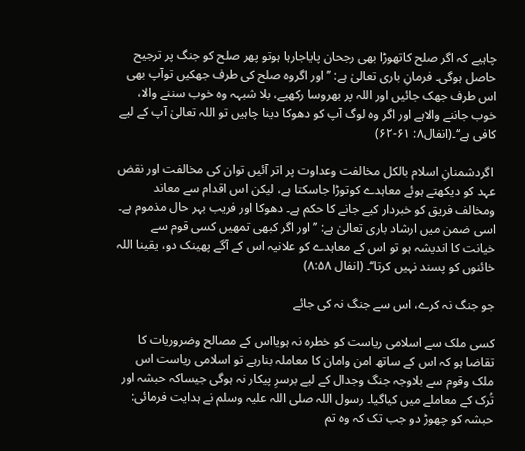چاہیے کہ اگر صلح کاتھوڑا بھی رجحان پایاجارہا ہوتو پھر صلح کو جنگ پر ترجیح حاصل ہوگی۔ فرمانِ باری تعالیٰ ہے: ’’اور اگروہ صلح کی طرف جھکیں توآپ بھی اس طرف جھک جائیں اور اللہ پر بھروسا رکھیے، بلا شبہہ وہ خوب سننے والا، خوب جاننے والاہے اور اگر وہ لوگ آپ کو دھوکا دینا چاہیں تو اللہ تعالیٰ آپ کے لیے کافی ہے‘‘۔(انفال۸: ۶۱-۶۲)

 اگردشمنانِ اسلام بالکل مخالفت وعداوت پر اتر آئیں توان کی مخالفت اور نقض عہد کو دیکھتے ہوئے معاہدے کوتوڑا جاسکتا ہے، لیکن اس اقدام سے معاند ومخالف فریق کو خبردار کیے جانے کا حکم ہے۔ دھوکا اور فریب بہر حال مذموم ہے۔ اسی ضمن میں ارشاد باری تعالیٰ ہے: ’’اور اگر کبھی تمھیں کسی قوم سے خیانت کا اندیشہ ہو تو اس کے معاہدے کو علانیہ اس کے آگے پھینک دو، یقینا اللہ خائنوں کو پسند نہیں کرتا‘‘۔ (انفال ۸:۵۸)

جو جنگ نہ کرے، اس سے جنگ نہ کی جائے

کسی ملک سے اسلامی ریاست کو خطرہ نہ ہویااس کے مصالح وضروریات کا تقاضا ہو کہ اس کے ساتھ امن وامان کا معاملہ بنارہے تو اسلامی ریاست اس ملک وقوم سے بلاوجہ جنگ وجدال کے لیے برسرِ پیکار نہ ہوگی جیساکہ حبشہ اور تُرک کے معاملے میں کیاگیا۔ رسول اللہ صلی اللہ علیہ وسلم نے ہدایت فرمائی: حبشہ کو چھوڑ دو جب تک کہ وہ تم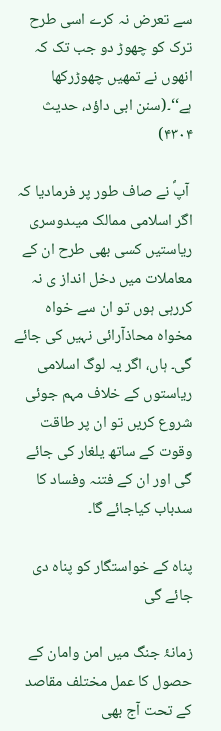سے تعرض نہ کرے اسی طرح ترک کو چھوڑ دو جب تک کہ انھوں نے تمھیں چھوڑرکھا ہے‘‘۔(سنن ابی داؤد، حدیث ۴۳۰۴)

 آپؐ نے صاف طور پر فرمادیا کہ اگر اسلامی ممالک میںدوسری ریاستیں کسی بھی طرح ان کے معاملات میں دخل انداز ی نہ کررہی ہوں تو ان سے خواہ مخواہ محاذآرائی نہیں کی جائے گی۔ ہاں، اگر یہ لوگ اسلامی ریاستوں کے خلاف مہم جوئی شروع کریں تو ان پر طاقت وقوت کے ساتھ یلغار کی جائے گی اور ان کے فتنہ وفساد کا سدباب کیاجائے گا۔

پناہ کے خواستگار کو پناہ دی جائے گی

زمانۂ جنگ میں امن وامان کے حصول کا عمل مختلف مقاصد کے تحت آج بھی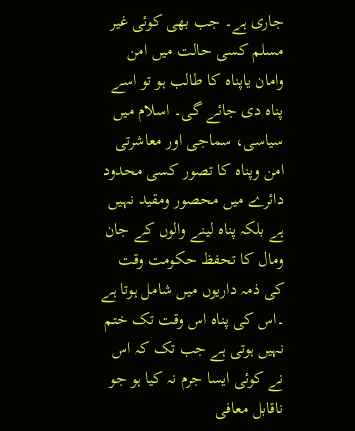جاری ہے۔ جب بھی کوئی غیر مسلم کسی حالت میں امن وامان یاپناہ کا طالب ہو تو اسے پناہ دی جائے گی۔ اسلام میں سیاسی، سماجی اور معاشرتی امن وپناہ کا تصور کسی محدود دائرے میں محصور ومقید نہیں ہے بلکہ پناہ لینے والوں کے جان ومال کا تحفظ حکومت وقت کی ذمہ داریوں میں شامل ہوتا ہے ۔اس کی پناہ اس وقت تک ختم نہیں ہوتی ہے جب تک کہ اس نے کوئی ایسا جرم نہ کیا ہو جو ناقابل معافی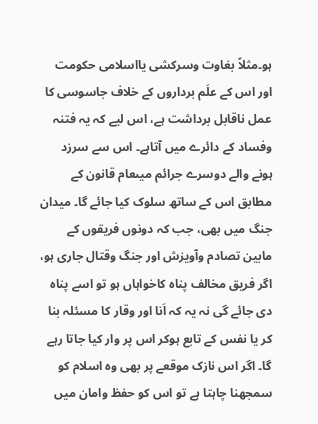ہو۔مثلاً بغاوت وسرکشی یااسلامی حکومت اور اس کے علَم برداروں کے خلاف جاسوسی کا عمل ناقابل برداشت ہے، اس لیے کہ یہ فتنہ وفساد کے دائرے میں آتاہے۔ اس سے سرزد ہونے والے دوسرے جرائم میںعام قانون کے مطابق اس کے ساتھ سلوک کیا جائے گا۔ میدان جنگ میں بھی، جب کہ دونوں فریقوں کے مابین تصادم وآویزش اور جنگ وقتال جاری ہو، اگر فریق مخالف پناہ کاخواہاں ہو تو اسے پناہ دی جائے گی نہ یہ کہ اَنا اور وقار کا مسئلہ بنا کر یا نفس کے تابع ہوکر اس پر وار کیا جاتا رہے گا۔ اگر اس نازک موقعے پر بھی وہ اسلام کو سمجھنا چاہتا ہے تو اس کو حفظ وامان میں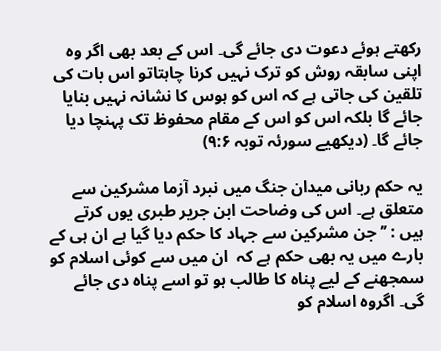رکھتے ہوئے دعوت دی جائے گی۔ اس کے بعد بھی اگر وہ اپنی سابقہ روش کو ترک نہیں کرنا چاہتاتو اس بات کی تلقین کی جاتی ہے کہ اس کو ہوس کا نشانہ نہیں بنایا جائے گا بلکہ اس کو اس کے مقام محفوظ تک پہنچا دیا جائے گا۔ (دیکھیے سورئہ توبہ ۹:۶)

یہ حکم ربانی میدان جنگ میں نبرد آزما مشرکین سے متعلق ہے۔ اس کی وضاحت ابن جریر طبری یوں کرتے ہیں : ’’ جن مشرکین سے جہاد کا حکم دیا گیا ہے ان ہی کے بارے میں یہ بھی حکم ہے کہ  ان میں سے کوئی اسلام کو سمجھنے کے لیے پناہ کا طالب ہو تو اسے پناہ دی جائے گی۔ اگروہ اسلام کو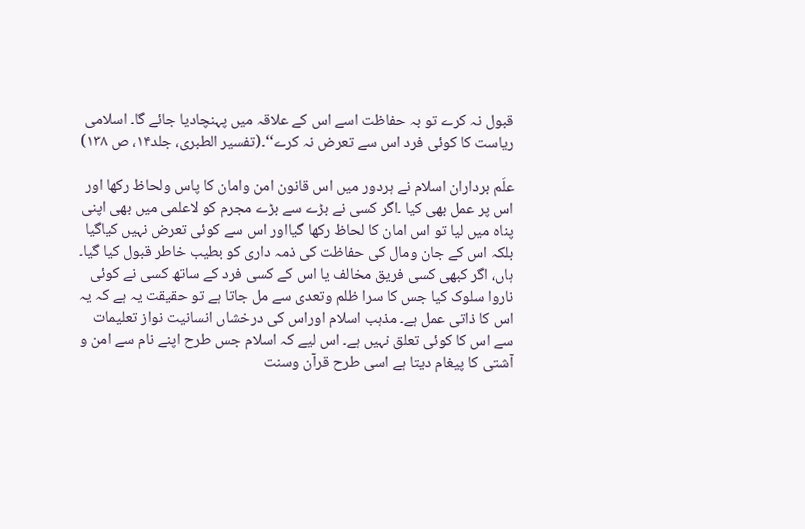قبول نہ کرے تو بہ حفاظت اسے اس کے علاقہ میں پہنچادیا جائے گا۔ اسلامی ریاست کا کوئی فرد اس سے تعرض نہ کرے‘‘۔(تفسیر الطبری، جلد۱۴، ص ۱۳۸)

علَم برداران اسلام نے ہردور میں اس قانون امن وامان کا پاس ولحاظ رکھا اور اس پر عمل بھی کیا ۔اگر کسی نے بڑے سے بڑے مجرم کو لاعلمی میں بھی اپنی پناہ میں لیا تو اس امان کا لحاظ رکھا گیااور اس سے کوئی تعرض نہیں کیاگیا بلکہ اس کے جان ومال کی حفاظت کی ذمہ داری کو بطیب خاطر قبول کیا گیا۔ ہاں، اگر کبھی کسی فریق مخالف یا اس کے کسی فرد کے ساتھ کسی نے کوئی ناروا سلوک کیا جس کا سرا ظلم وتعدی سے مل جاتا ہے تو حقیقت یہ ہے کہ یہ اس کا ذاتی عمل ہے۔ مذہب اسلام اوراس کی درخشاں انسانیت نواز تعلیمات سے اس کا کوئی تعلق نہیں ہے۔ اس لیے کہ اسلام جس طرح اپنے نام سے امن و آشتی کا پیغام دیتا ہے اسی طرح قرآن وسنت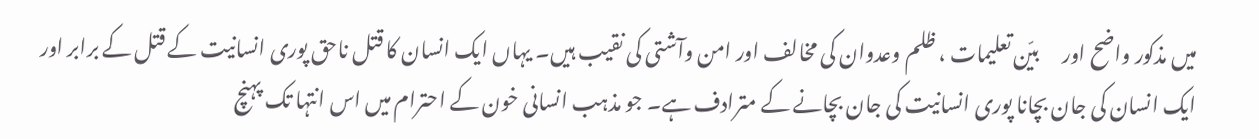میں مذکور واضح اور      بیّن تعلیمات ، ظلم وعدوان کی مخالف اور امن وآشتی کی نقیب ہیں۔ یہاں ایک انسان کا قتل ناحق پوری انسانیت کے قتل کے برابر اور ایک انسان کی جان بچانا پوری انسانیت کی جان بچانے کے مترادف ہے۔ جو مذہب انسانی خون کے احترام میں اس انتہا تک پہنچ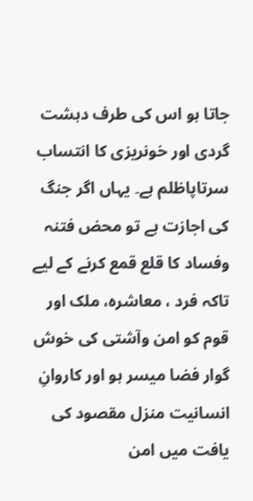جاتا ہو اس کی طرف دہشت گردی اور خونریزی کا انتساب سرتاپاظلم ہے۔ یہاں اگر جنگ کی اجازت ہے تو محض فتنہ وفساد کا قلع قمع کرنے کے لیے تاکہ فرد ، معاشرہ، ملک اور قوم کو امن وآشتی کی خوش گوار فضا میسر ہو اور کاروانِ انسانیت منزل مقصود کی یافت میں امن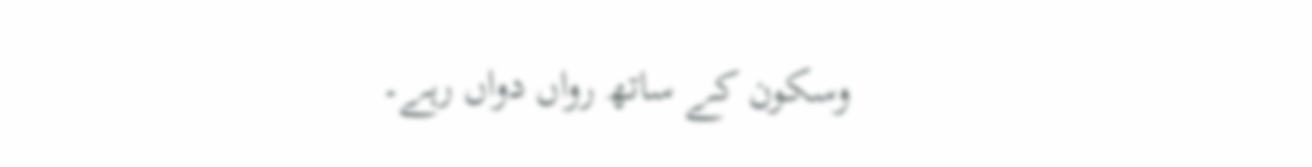وسکون کے ساتھ رواں دواں رہے۔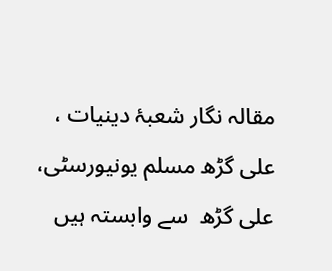مقالہ نگار شعبۂ دینیات ، علی گڑھ مسلم یونیورسٹی، علی گڑھ  سے وابستہ ہیں